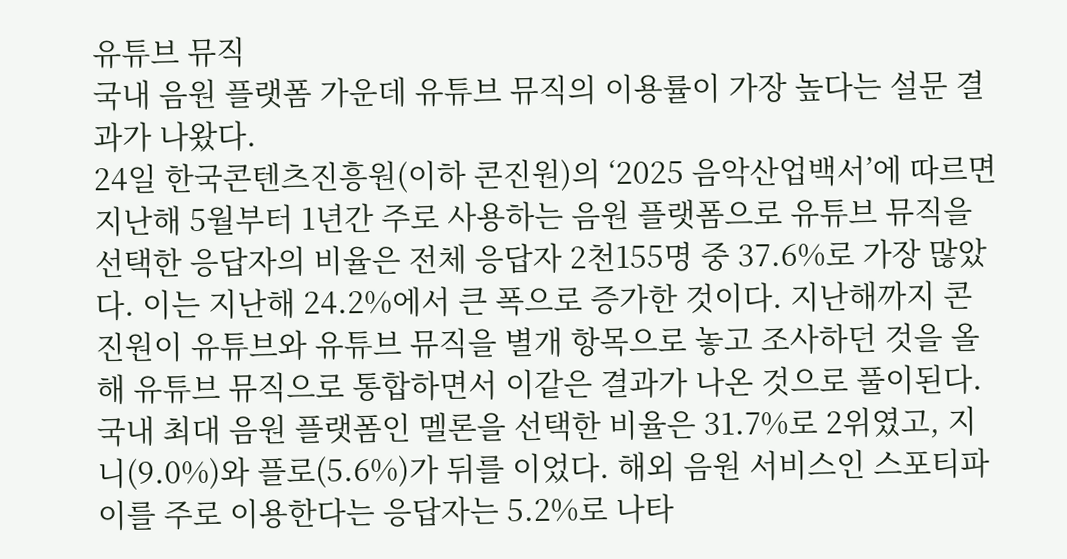유튜브 뮤직
국내 음원 플랫폼 가운데 유튜브 뮤직의 이용률이 가장 높다는 설문 결과가 나왔다.
24일 한국콘텐츠진흥원(이하 콘진원)의 ‘2025 음악산업백서’에 따르면 지난해 5월부터 1년간 주로 사용하는 음원 플랫폼으로 유튜브 뮤직을 선택한 응답자의 비율은 전체 응답자 2천155명 중 37.6%로 가장 많았다. 이는 지난해 24.2%에서 큰 폭으로 증가한 것이다. 지난해까지 콘진원이 유튜브와 유튜브 뮤직을 별개 항목으로 놓고 조사하던 것을 올해 유튜브 뮤직으로 통합하면서 이같은 결과가 나온 것으로 풀이된다.
국내 최대 음원 플랫폼인 멜론을 선택한 비율은 31.7%로 2위였고, 지니(9.0%)와 플로(5.6%)가 뒤를 이었다. 해외 음원 서비스인 스포티파이를 주로 이용한다는 응답자는 5.2%로 나타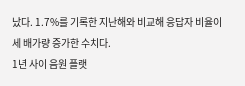났다. 1.7%를 기록한 지난해와 비교해 응답자 비율이 세 배가량 증가한 수치다.
1년 사이 음원 플랫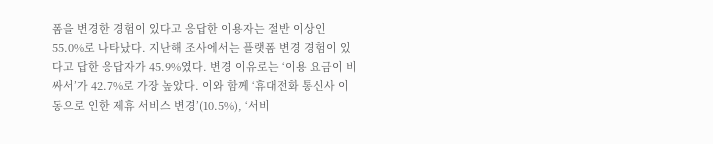폼을 변경한 경험이 있다고 응답한 이용자는 절반 이상인 55.0%로 나타났다. 지난해 조사에서는 플랫폼 변경 경험이 있다고 답한 응답자가 45.9%였다. 변경 이유로는 ‘이용 요금이 비싸서’가 42.7%로 가장 높았다. 이와 함께 ‘휴대전화 통신사 이동으로 인한 제휴 서비스 변경’(10.5%), ‘서비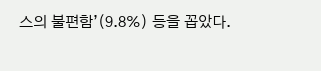스의 불편함’(9.8%) 등을 꼽았다.